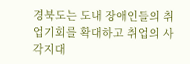경북도는 도내 장애인들의 취업기회를 확대하고 취업의 사각지대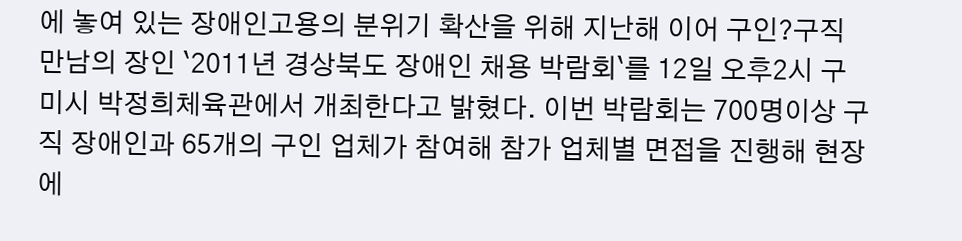에 놓여 있는 장애인고용의 분위기 확산을 위해 지난해 이어 구인?구직 만남의 장인 `2011년 경상북도 장애인 채용 박람회`를 12일 오후2시 구미시 박정희체육관에서 개최한다고 밝혔다. 이번 박람회는 700명이상 구직 장애인과 65개의 구인 업체가 참여해 참가 업체별 면접을 진행해 현장에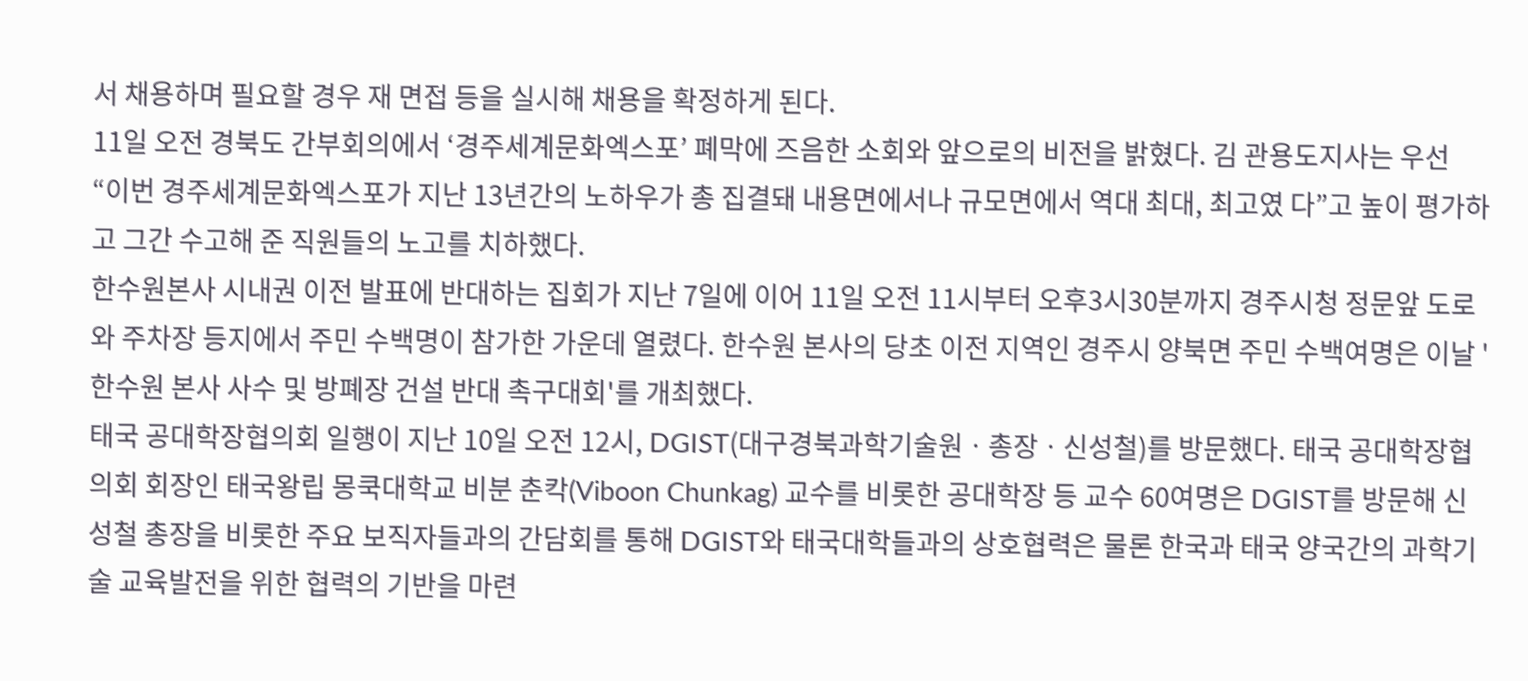서 채용하며 필요할 경우 재 면접 등을 실시해 채용을 확정하게 된다.
11일 오전 경북도 간부회의에서 ‘경주세계문화엑스포’ 폐막에 즈음한 소회와 앞으로의 비전을 밝혔다. 김 관용도지사는 우선 “이번 경주세계문화엑스포가 지난 13년간의 노하우가 총 집결돼 내용면에서나 규모면에서 역대 최대, 최고였 다”고 높이 평가하고 그간 수고해 준 직원들의 노고를 치하했다.
한수원본사 시내권 이전 발표에 반대하는 집회가 지난 7일에 이어 11일 오전 11시부터 오후3시30분까지 경주시청 정문앞 도로와 주차장 등지에서 주민 수백명이 참가한 가운데 열렸다. 한수원 본사의 당초 이전 지역인 경주시 양북면 주민 수백여명은 이날 '한수원 본사 사수 및 방폐장 건설 반대 촉구대회'를 개최했다.
태국 공대학장협의회 일행이 지난 10일 오전 12시, DGIST(대구경북과학기술원ㆍ총장ㆍ신성철)를 방문했다. 태국 공대학장협의회 회장인 태국왕립 몽쿡대학교 비분 춘칵(Viboon Chunkag) 교수를 비롯한 공대학장 등 교수 60여명은 DGIST를 방문해 신성철 총장을 비롯한 주요 보직자들과의 간담회를 통해 DGIST와 태국대학들과의 상호협력은 물론 한국과 태국 양국간의 과학기술 교육발전을 위한 협력의 기반을 마련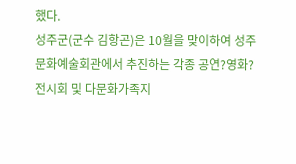했다.
성주군(군수 김항곤)은 10월을 맞이하여 성주문화예술회관에서 추진하는 각종 공연?영화?전시회 및 다문화가족지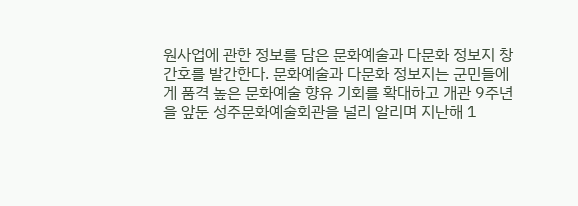원사업에 관한 정보를 담은 문화예술과 다문화 정보지 창간호를 발간한다. 문화예술과 다문화 정보지는 군민들에게 품격 높은 문화예술 향유 기회를 확대하고 개관 9주년을 앞둔 성주문화예술회관을 널리 알리며 지난해 1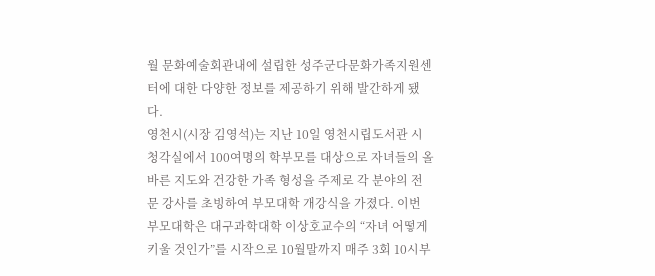월 문화예술회관내에 설립한 성주군다문화가족지원센터에 대한 다양한 정보를 제공하기 위해 발간하게 됐다.
영천시(시장 김영석)는 지난 10일 영천시립도서관 시청각실에서 100여명의 학부모를 대상으로 자녀들의 올바른 지도와 건강한 가족 형성을 주제로 각 분야의 전문 강사를 초빙하여 부모대학 개강식을 가졌다. 이번 부모대학은 대구과학대학 이상호교수의 “자녀 어떻게 키울 것인가”를 시작으로 10월말까지 매주 3회 10시부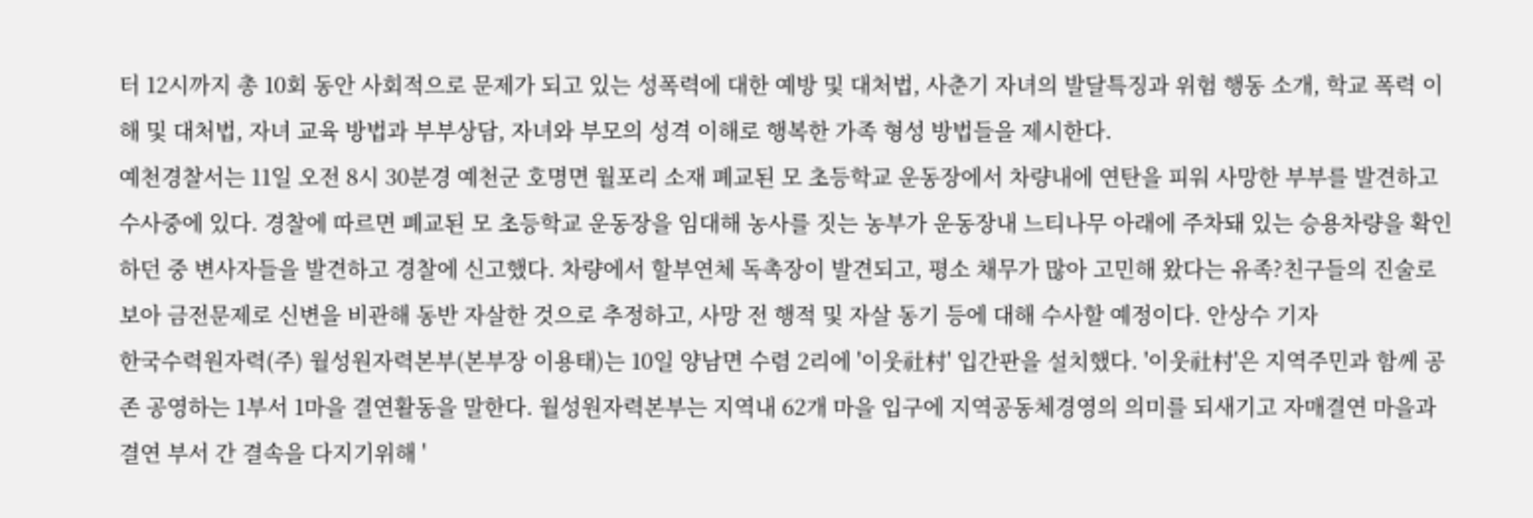터 12시까지 총 10회 동안 사회적으로 문제가 되고 있는 성폭력에 대한 예방 및 대처법, 사춘기 자녀의 발달특징과 위험 행동 소개, 학교 폭력 이해 및 대처법, 자녀 교육 방법과 부부상담, 자녀와 부모의 성격 이해로 행복한 가족 형성 방법들을 제시한다.
예천경찰서는 11일 오전 8시 30분경 예천군 호명면 월포리 소재 폐교된 모 초등학교 운동장에서 차량내에 연탄을 피워 사망한 부부를 발견하고 수사중에 있다. 경찰에 따르면 폐교된 모 초등학교 운동장을 임대해 농사를 짓는 농부가 운동장내 느티나무 아래에 주차돼 있는 승용차량을 확인하던 중 변사자들을 발견하고 경찰에 신고했다. 차량에서 할부연체 독촉장이 발견되고, 평소 채무가 많아 고민해 왔다는 유족?친구들의 진술로 보아 금전문제로 신변을 비관해 동반 자살한 것으로 추정하고, 사망 전 행적 및 자살 동기 등에 대해 수사할 예정이다. 안상수 기자
한국수력원자력(주) 월성원자력본부(본부장 이용태)는 10일 양남면 수렴 2리에 '이웃社村' 입간판을 설치했다. '이웃社村'은 지역주민과 함께 공존 공영하는 1부서 1마을 결연활동을 말한다. 월성원자력본부는 지역내 62개 마을 입구에 지역공동체경영의 의미를 되새기고 자매결연 마을과 결연 부서 간 결속을 다지기위해 '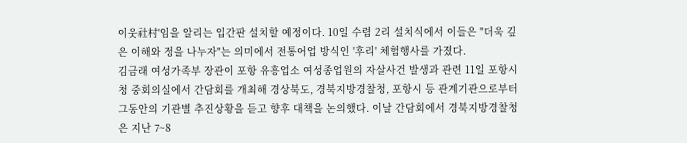이웃社村'임을 알리는 입간판 설치할 예정이다. 10일 수렴 2리 설치식에서 이들은 "더욱 깊은 이해와 정을 나누자"는 의미에서 전통어업 방식인 '후리' 체험행사를 가졌다.
김금래 여성가족부 장관이 포항 유흥업소 여성종업원의 자살사건 발생과 관련 11일 포항시청 중회의실에서 간담회를 개최해 경상북도, 경북지방경찰청, 포항시 등 관계기관으로부터 그동안의 기관별 추진상황을 듣고 향후 대책을 논의했다. 이날 간담회에서 경북지방경찰청은 지난 7~8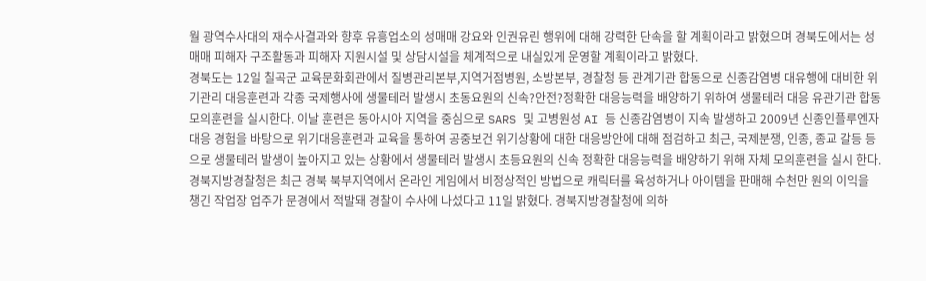월 광역수사대의 재수사결과와 향후 유흥업소의 성매매 강요와 인권유린 행위에 대해 강력한 단속을 할 계획이라고 밝혔으며 경북도에서는 성매매 피해자 구조활동과 피해자 지원시설 및 상담시설을 체계적으로 내실있게 운영할 계획이라고 밝혔다.
경북도는 12일 칠곡군 교육문화회관에서 질병관리본부,지역거점병원, 소방본부, 경찰청 등 관계기관 합동으로 신종감염병 대유행에 대비한 위기관리 대응훈련과 각종 국제행사에 생물테러 발생시 초동요원의 신속?안전?정확한 대응능력을 배양하기 위하여 생물테러 대응 유관기관 합동 모의훈련을 실시한다. 이날 훈련은 동아시아 지역을 중심으로 SARS 및 고병원성 AI 등 신종감염병이 지속 발생하고 2009년 신종인플루엔자 대응 경험을 바탕으로 위기대응훈련과 교육을 통하여 공중보건 위기상황에 대한 대응방안에 대해 점검하고 최근, 국제분쟁, 인종, 종교 갈등 등으로 생물테러 발생이 높아지고 있는 상황에서 생물테러 발생시 초등요원의 신속 정확한 대응능력을 배양하기 위해 자체 모의훈련을 실시 한다.
경북지방경찰청은 최근 경북 북부지역에서 온라인 게임에서 비정상적인 방법으로 캐릭터를 육성하거나 아이템을 판매해 수천만 원의 이익을 챙긴 작업장 업주가 문경에서 적발돼 경찰이 수사에 나섰다고 11일 밝혔다. 경북지방경찰청에 의하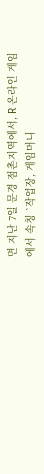면 지난 7일 문경 점촌지역에서, R 온라인 게임에서 속칭 `작업장, 게임머니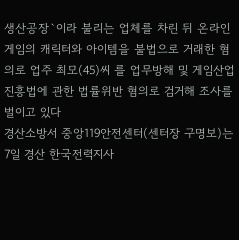생산공장`이라 불리는 업체를 차린 뒤 온라인게임의 캐릭터와 아이템을 불법으로 거래한 혐의로 업주 최모(45)씨 를 업무방해 및 게임산업 진흥법에 관한 법률위반 혐의로 검거해 조사를 벌이고 있다
경산소방서 중앙119안전센터(센터장 구명보)는 7일 경산 한국전력지사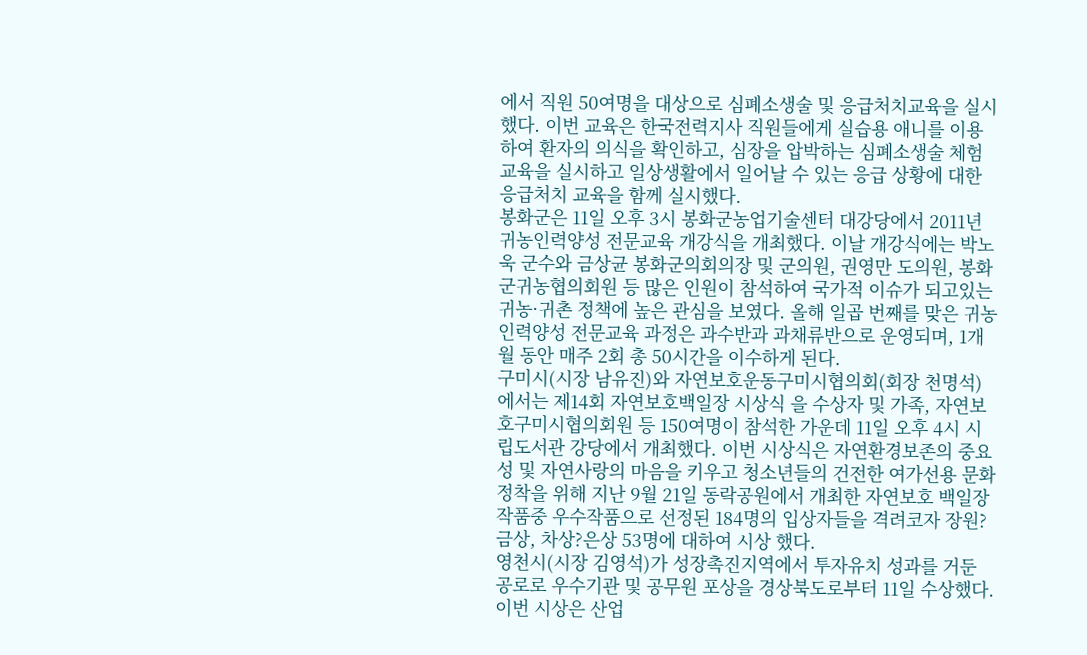에서 직원 50여명을 대상으로 심폐소생술 및 응급처치교육을 실시했다. 이번 교육은 한국전력지사 직원들에게 실습용 애니를 이용하여 환자의 의식을 확인하고, 심장을 압박하는 심폐소생술 체험 교육을 실시하고 일상생활에서 일어날 수 있는 응급 상황에 대한 응급처치 교육을 함께 실시했다.
봉화군은 11일 오후 3시 봉화군농업기술센터 대강당에서 2011년 귀농인력양성 전문교육 개강식을 개최했다. 이날 개강식에는 박노욱 군수와 금상균 봉화군의회의장 및 군의원, 권영만 도의원, 봉화군귀농협의회원 등 많은 인원이 참석하여 국가적 이슈가 되고있는 귀농·귀촌 정책에 높은 관심을 보였다. 올해 일곱 번째를 맞은 귀농인력양성 전문교육 과정은 과수반과 과채류반으로 운영되며, 1개월 동안 매주 2회 총 50시간을 이수하게 된다.
구미시(시장 남유진)와 자연보호운동구미시협의회(회장 천명석)에서는 제14회 자연보호백일장 시상식 을 수상자 및 가족, 자연보호구미시협의회원 등 150여명이 참석한 가운데 11일 오후 4시 시립도서관 강당에서 개최했다. 이번 시상식은 자연환경보존의 중요성 및 자연사랑의 마음을 키우고 청소년들의 건전한 여가선용 문화정착을 위해 지난 9월 21일 동락공원에서 개최한 자연보호 백일장 작품중 우수작품으로 선정된 184명의 입상자들을 격려코자 장원?금상, 차상?은상 53명에 대하여 시상 했다.
영천시(시장 김영석)가 성장촉진지역에서 투자유치 성과를 거둔 공로로 우수기관 및 공무원 포상을 경상북도로부터 11일 수상했다. 이번 시상은 산업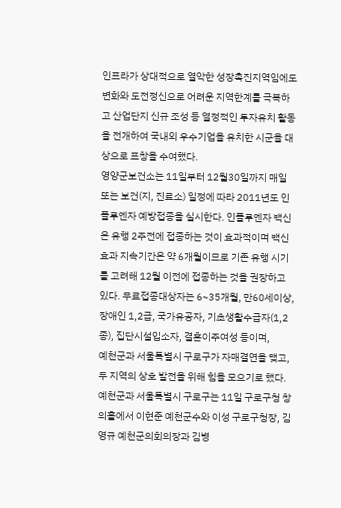인프라가 상대적으로 열악한 성장촉진지역임에도 변화와 도전정신으로 어려운 지역한계를 극복하고 산업단지 신규 조성 등 열정적인 투자유치 활동을 전개하여 국내외 우수기업을 유치한 시군을 대상으로 표창을 수여했다.
영양군보건소는 11일부터 12월30일까지 매일 또는 보건(지, 진료소) 일정에 따라 2011년도 인플루엔자 예방접종을 실시한다. 인플루엔자 백신은 유행 2주전에 접종하는 것이 효과적이며 백신 효과 지속기간은 약 6개월이므로 기존 유행 시기를 고려해 12월 이전에 접종하는 것을 권장하고 있다. 무료접종대상자는 6~35개월, 만60세이상, 장애인 1,2급, 국가유공자, 기초생활수급자(1,2종), 집단시설입소자, 결혼이주여성 등이며,
예천군과 서울특별시 구로구가 자매결연을 맺고, 두 지역의 상호 발전을 위해 힘을 모으기로 했다. 예천군과 서울특별시 구로구는 11일 구로구청 창의홀에서 이현준 예천군수와 이성 구로구청장, 김영규 예천군의회의장과 김병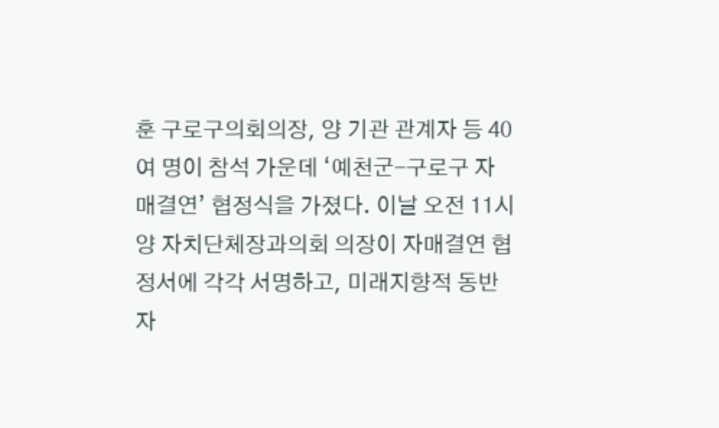훈 구로구의회의장, 양 기관 관계자 등 40여 명이 참석 가운데 ‘예천군-구로구 자매결연’ 협정식을 가졌다. 이날 오전 11시 양 자치단체장과의회 의장이 자매결연 협정서에 각각 서명하고, 미래지향적 동반자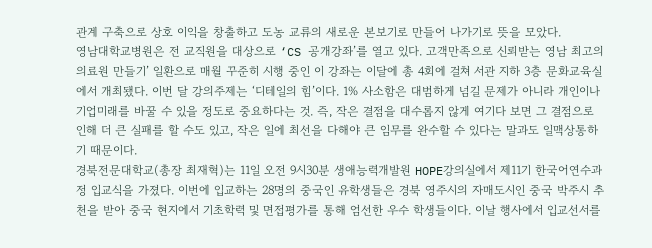관계 구축으로 상호 이익을 창출하고 도농 교류의 새로운 본보기로 만들어 나가기로 뜻을 모았다.
영남대학교병원은 전 교직원을 대상으로 ‘CS 공개강좌’를 열고 있다. 고객만족으로 신뢰받는 영남 최고의 의료원 만들기’ 일환으로 매월 꾸준히 시행 중인 이 강좌는 이달에 총 4회에 걸쳐 서관 지하 3층 문화교육실에서 개최됐다. 이번 달 강의주제는 ‘디테일의 힘’이다. 1% 사소함은 대범하게 넘길 문제가 아니라 개인이나 기업미래를 바꿀 수 있을 정도로 중요하다는 것. 즉, 작은 결점을 대수롭지 않게 여기다 보면 그 결점으로 인해 더 큰 실패를 할 수도 있고, 작은 일에 최선을 다해야 큰 임무를 완수할 수 있다는 말과도 일맥상통하기 때문이다.
경북전문대학교(총장 최재혁)는 11일 오전 9시30분 생애능력개발원 HOPE강의실에서 제11기 한국어연수과정 입교식을 가졌다. 이번에 입교하는 28명의 중국인 유학생들은 경북 영주시의 자매도시인 중국 박주시 추천을 받아 중국 현지에서 기초학력 및 면접평가를 통해 엄선한 우수 학생들이다. 이날 행사에서 입교선서를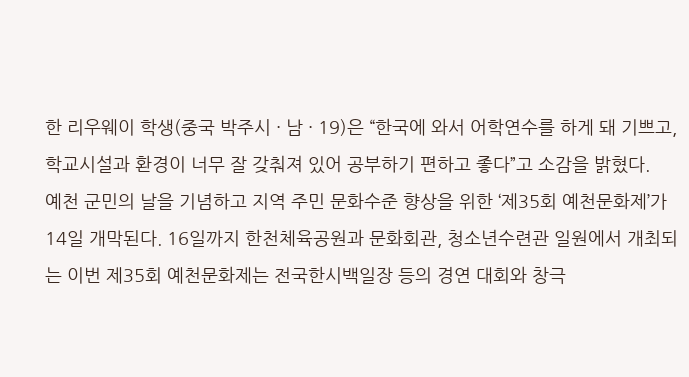한 리우웨이 학생(중국 박주시 · 남 · 19)은 “한국에 와서 어학연수를 하게 돼 기쁘고, 학교시설과 환경이 너무 잘 갖춰져 있어 공부하기 편하고 좋다”고 소감을 밝혔다.
예천 군민의 날을 기념하고 지역 주민 문화수준 향상을 위한 ‘제35회 예천문화제’가 14일 개막된다. 16일까지 한천체육공원과 문화회관, 청소년수련관 일원에서 개최되는 이번 제35회 예천문화제는 전국한시백일장 등의 경연 대회와 창극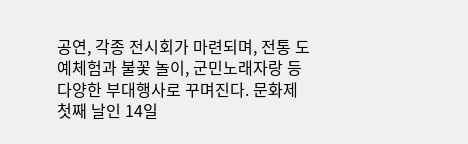공연, 각종 전시회가 마련되며, 전통 도예체험과 불꽃 놀이, 군민노래자랑 등 다양한 부대행사로 꾸며진다. 문화제 첫째 날인 14일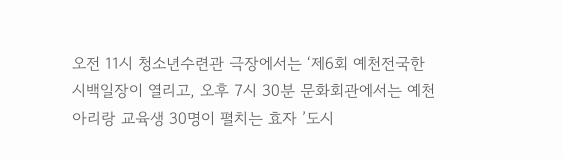오전 11시 청소년수련관 극장에서는 ‘제6회 예천전국한시백일장이 열리고, 오후 7시 30분 문화회관에서는 예천아리랑 교육생 30명이 펼치는 효자 ’도시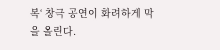복‘ 창극 공연이 화려하게 막을 올린다.